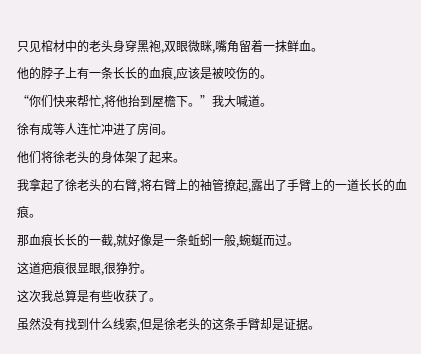只见棺材中的老头身穿黑袍,双眼微眯,嘴角留着一抹鲜血。
他的脖子上有一条长长的血痕,应该是被咬伤的。
“你们快来帮忙,将他抬到屋檐下。”我大喊道。
徐有成等人连忙冲进了房间。
他们将徐老头的身体架了起来。
我拿起了徐老头的右臂,将右臂上的袖管撩起,露出了手臂上的一道长长的血痕。
那血痕长长的一截,就好像是一条蚯蚓一般,蜿蜒而过。
这道疤痕很显眼,很狰狞。
这次我总算是有些收获了。
虽然没有找到什么线索,但是徐老头的这条手臂却是证据。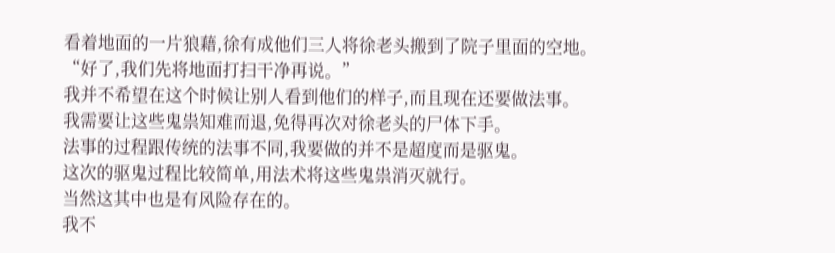看着地面的一片狼藉,徐有成他们三人将徐老头搬到了院子里面的空地。
“好了,我们先将地面打扫干净再说。”
我并不希望在这个时候让别人看到他们的样子,而且现在还要做法事。
我需要让这些鬼祟知难而退,免得再次对徐老头的尸体下手。
法事的过程跟传统的法事不同,我要做的并不是超度而是驱鬼。
这次的驱鬼过程比较简单,用法术将这些鬼祟消灭就行。
当然这其中也是有风险存在的。
我不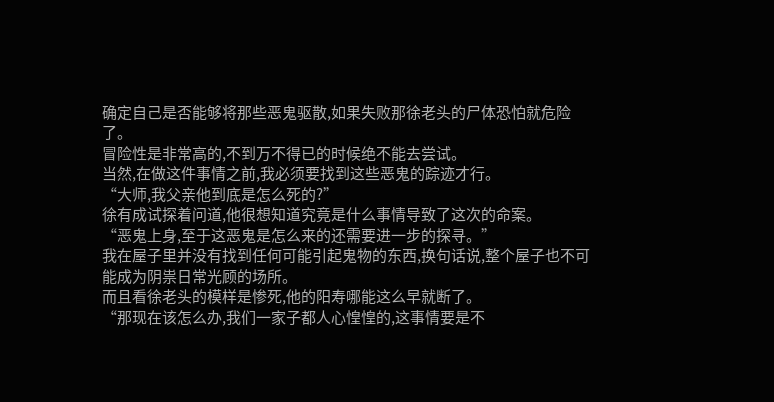确定自己是否能够将那些恶鬼驱散,如果失败那徐老头的尸体恐怕就危险了。
冒险性是非常高的,不到万不得已的时候绝不能去尝试。
当然,在做这件事情之前,我必须要找到这些恶鬼的踪迹才行。
“大师,我父亲他到底是怎么死的?”
徐有成试探着问道,他很想知道究竟是什么事情导致了这次的命案。
“恶鬼上身,至于这恶鬼是怎么来的还需要进一步的探寻。”
我在屋子里并没有找到任何可能引起鬼物的东西,换句话说,整个屋子也不可能成为阴祟日常光顾的场所。
而且看徐老头的模样是惨死,他的阳寿哪能这么早就断了。
“那现在该怎么办,我们一家子都人心惶惶的,这事情要是不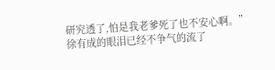研究透了,怕是我老爹死了也不安心啊。”
徐有成的眼泪已经不争气的流了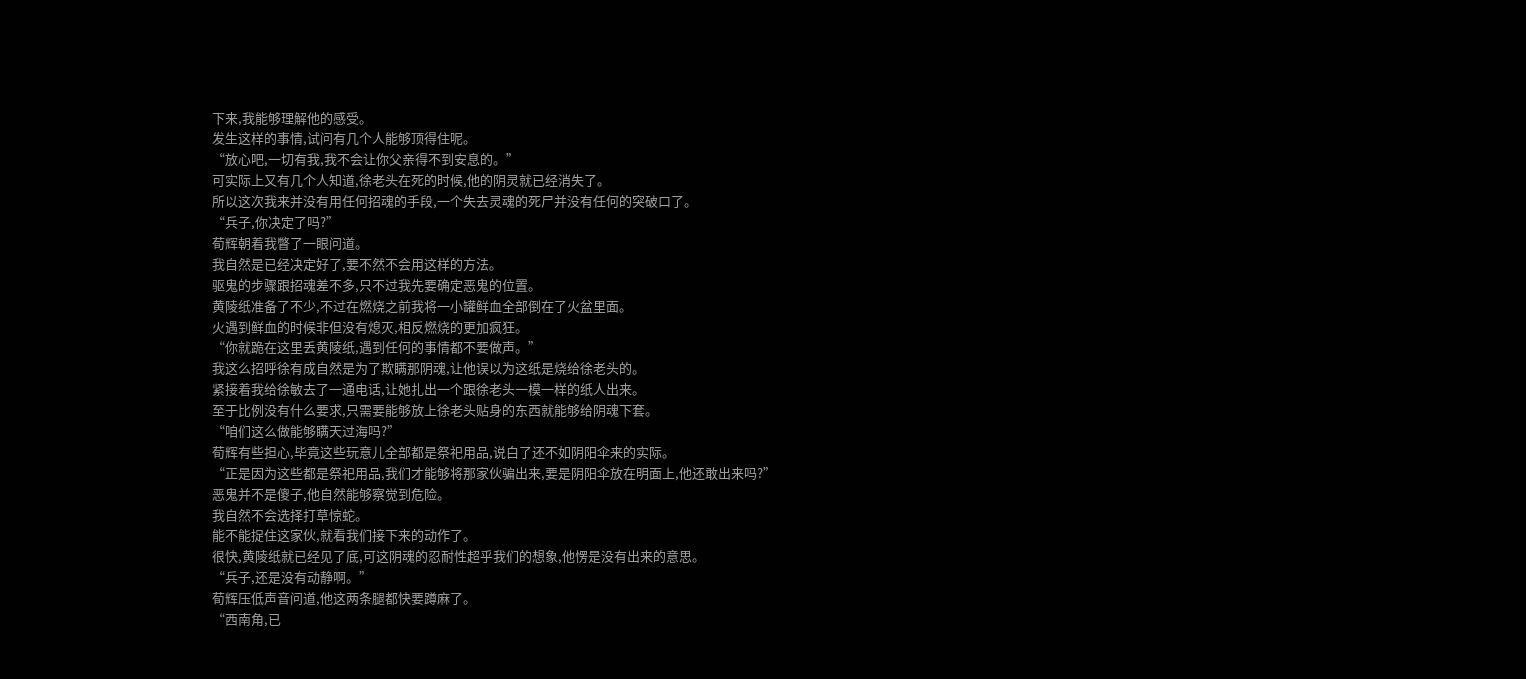下来,我能够理解他的感受。
发生这样的事情,试问有几个人能够顶得住呢。
“放心吧,一切有我,我不会让你父亲得不到安息的。”
可实际上又有几个人知道,徐老头在死的时候,他的阴灵就已经消失了。
所以这次我来并没有用任何招魂的手段,一个失去灵魂的死尸并没有任何的突破口了。
“兵子,你决定了吗?”
荀辉朝着我瞥了一眼问道。
我自然是已经决定好了,要不然不会用这样的方法。
驱鬼的步骤跟招魂差不多,只不过我先要确定恶鬼的位置。
黄陵纸准备了不少,不过在燃烧之前我将一小罐鲜血全部倒在了火盆里面。
火遇到鲜血的时候非但没有熄灭,相反燃烧的更加疯狂。
“你就跪在这里丢黄陵纸,遇到任何的事情都不要做声。”
我这么招呼徐有成自然是为了欺瞒那阴魂,让他误以为这纸是烧给徐老头的。
紧接着我给徐敏去了一通电话,让她扎出一个跟徐老头一模一样的纸人出来。
至于比例没有什么要求,只需要能够放上徐老头贴身的东西就能够给阴魂下套。
“咱们这么做能够瞒天过海吗?”
荀辉有些担心,毕竟这些玩意儿全部都是祭祀用品,说白了还不如阴阳伞来的实际。
“正是因为这些都是祭祀用品,我们才能够将那家伙骗出来,要是阴阳伞放在明面上,他还敢出来吗?”
恶鬼并不是傻子,他自然能够察觉到危险。
我自然不会选择打草惊蛇。
能不能捉住这家伙,就看我们接下来的动作了。
很快,黄陵纸就已经见了底,可这阴魂的忍耐性超乎我们的想象,他愣是没有出来的意思。
“兵子,还是没有动静啊。”
荀辉压低声音问道,他这两条腿都快要蹲麻了。
“西南角,已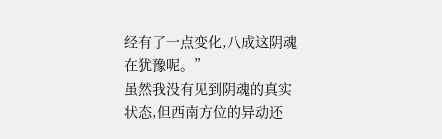经有了一点变化,八成这阴魂在犹豫呢。”
虽然我没有见到阴魂的真实状态,但西南方位的异动还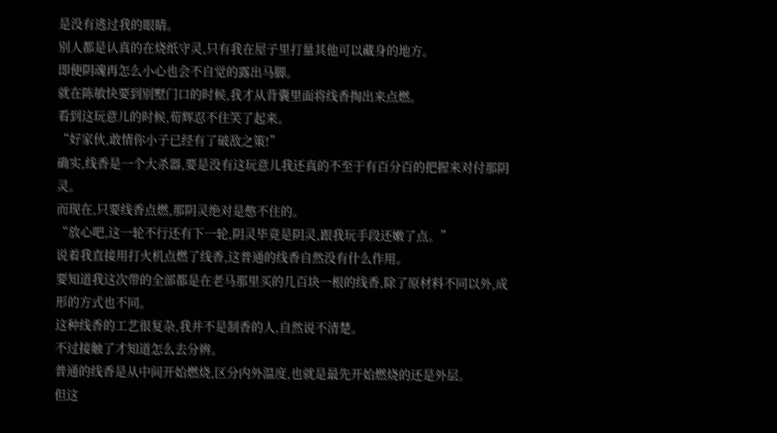是没有逃过我的眼睛。
别人都是认真的在烧纸守灵,只有我在屋子里打量其他可以藏身的地方。
即便阴魂再怎么小心也会不自觉的露出马脚。
就在陈敏快要到别墅门口的时候,我才从背囊里面将线香掏出来点燃。
看到这玩意儿的时候,荀辉忍不住笑了起来。
“好家伙,敢情你小子已经有了破敌之策!”
确实,线香是一个大杀器,要是没有这玩意儿我还真的不至于有百分百的把握来对付那阴灵。
而现在,只要线香点燃,那阴灵绝对是憋不住的。
“放心吧,这一轮不行还有下一轮,阴灵毕竟是阴灵,跟我玩手段还嫩了点。”
说着我直接用打火机点燃了线香,这普通的线香自然没有什么作用。
要知道我这次带的全部都是在老马那里买的几百块一根的线香,除了原材料不同以外,成形的方式也不同。
这种线香的工艺很复杂,我并不是制香的人,自然说不清楚。
不过接触了才知道怎么去分辨。
普通的线香是从中间开始燃烧,区分内外温度,也就是最先开始燃烧的还是外层。
但这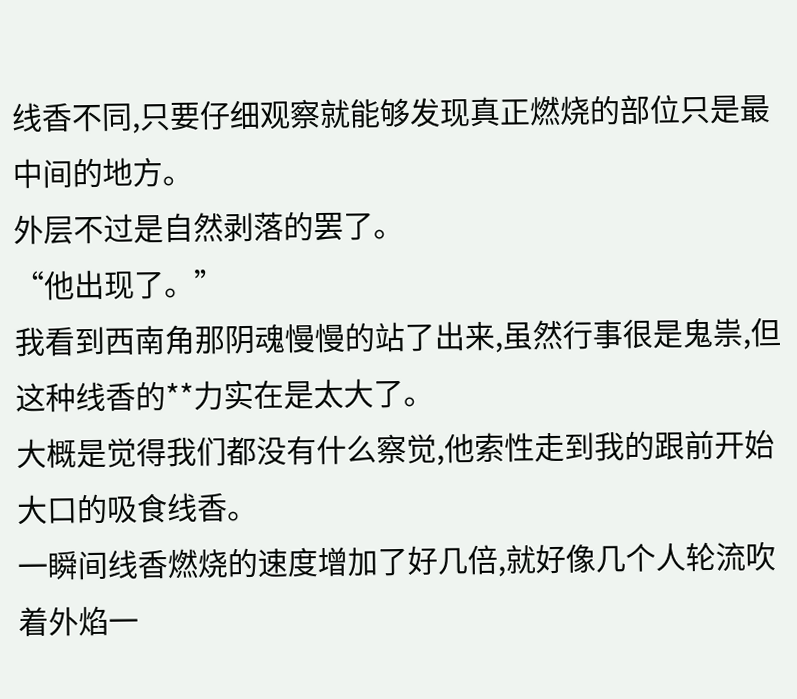线香不同,只要仔细观察就能够发现真正燃烧的部位只是最中间的地方。
外层不过是自然剥落的罢了。
“他出现了。”
我看到西南角那阴魂慢慢的站了出来,虽然行事很是鬼祟,但这种线香的**力实在是太大了。
大概是觉得我们都没有什么察觉,他索性走到我的跟前开始大口的吸食线香。
一瞬间线香燃烧的速度增加了好几倍,就好像几个人轮流吹着外焰一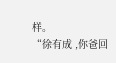样。
“徐有成 ,你爸回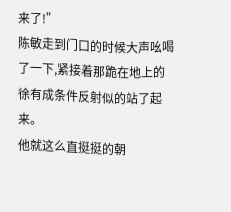来了!”
陈敏走到门口的时候大声吆喝了一下,紧接着那跪在地上的徐有成条件反射似的站了起来。
他就这么直挺挺的朝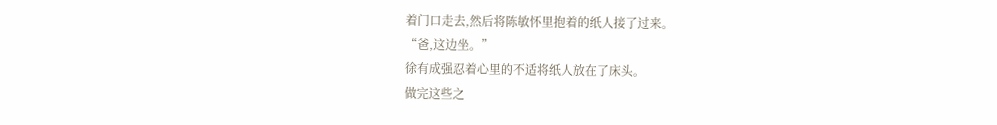着门口走去,然后将陈敏怀里抱着的纸人接了过来。
“爸,这边坐。”
徐有成强忍着心里的不适将纸人放在了床头。
做完这些之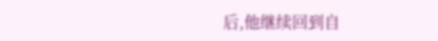后,他继续回到自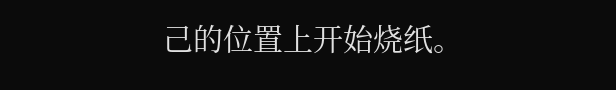己的位置上开始烧纸。